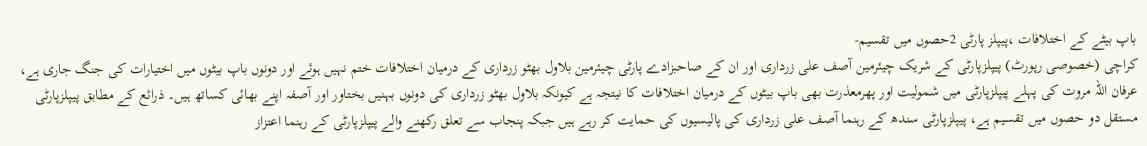باپ بیٹے کے اختلافات ،پیپلز پارٹی 2حصوں میں تقسیم-
کراچی (خصوصی رپورٹ) پیپلزپارٹی کے شریک چیئرمین آصف علی زرداری اور ان کے صاحبزادے پارٹی چیئرمین بلاول بھٹو زرداری کے درمیان اختلافات ختم نہیں ہوئے اور دونوں باپ بیٹوں میں اختیارات کی جنگ جاری ہے، عرفان اللہ مروت کی پہلے پیپلزپارٹی میں شمولیت اور پھرمعذرت بھی باپ بیٹوں کے درمیان اختلافات کا نیتجہ ہے کیونکہ بلاول بھٹو زرداری کی دونوں بہنیں بختاور اور آصفہ اپنے بھائی کساتھ ہیں۔ ذرائع کے مطابق پیپلزپارٹی مستقل دو حصوں میں تقسیم ہے، پیپلزپارٹی سندھ کے رہنما آصف علی زرداری کی پالیسیوں کی حمایت کر رہے ہیں جبکہ پنجاب سے تعلق رکھنے والے پیپلزپارٹی کے رہنما اعتزاز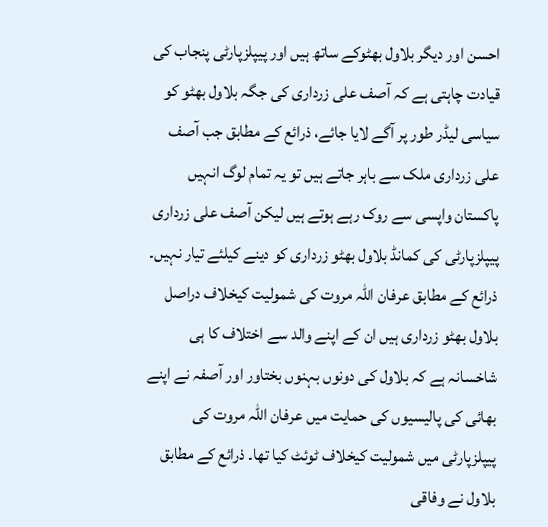احسن اور دیگر بلاول بھٹوکے ساتھ ہیں اور پیپلزپارٹی پنجاب کی قیادت چاہتی ہے کہ آصف علی زرداری کی جگہ بلاول بھٹو کو سیاسی لیڈر طور پر آگے لایا جائے، ذرائع کے مطابق جب آصف علی زرداری ملک سے باہر جاتے ہیں تو یہ تمام لوگ انہیں پاکستان واپسی سے روک رہے ہوتے ہیں لیکن آصف علی زرداری پیپلزپارٹی کی کمانڈ بلاول بھٹو زرداری کو دینے کیلئے تیار نہیں۔ ذرائع کے مطابق عرفان اللہ مروت کی شمولیت کیخلاف دراصل بلاول بھٹو زرداری ہیں ان کے اپنے والد سے اختلاف کا ہی شاخسانہ ہے کہ بلاول کی دونوں بہنوں بختاور اور آصفہ نے اپنے بھائی کی پالیسیوں کی حمایت میں عرفان اللہ مروت کی پیپلزپارٹی میں شمولیت کیخلاف ٹوئٹ کیا تھا۔ ذرائع کے مطابق بلاول نے وفاقی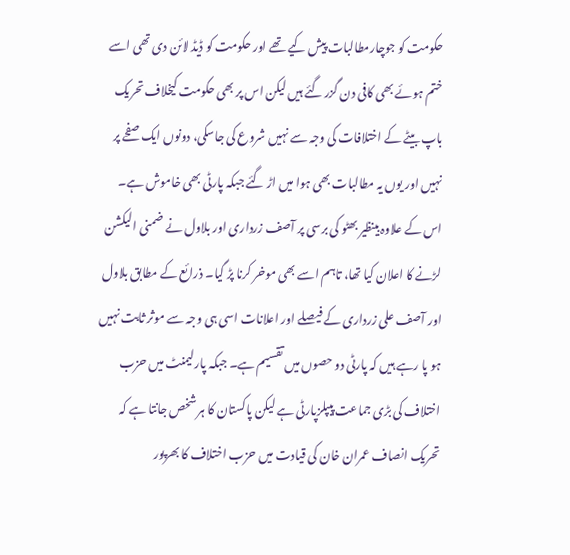حکومت کو جوچارمطالبات پیش کیے تھے اور حکومت کو ڈیڈ لائن دی تھی اسے ختم ہوئے بھی کافی دن گزر گئے ہیں لیکن اس پر بھی حکومت کیخلاف تحریک باپ بیٹے کے اختلافات کی وجہ سے نہیں شروع کی جاسکی، دونوں ایک صفحے پر نہیں اور یوں یہ مطالبات بھی ہوا میں اڑ گئے جبکہ پارٹی بھی خاموش ہے۔ اس کے علاوہ بینظیر بھٹو کی برسی پر آصف زرداری اور بلاول نے ضمنی الیکشن لڑنے کا اعلان کیا تھا، تاہم اسے بھی موخر کرنا پڑ گیا۔ ذرائع کے مطابق بلاول اور آصف علی زرداری کے فیصلے اور اعلانات اسی ہی وجہ سے موثر ثابت نہیں ہو پا رہے ہیں کہ پارٹی دو حصوں میں تقسیم ہے۔ جبکہ پارلیمنٹ میں حزب اختلاف کی بڑی جماعت پیپلزپارٹی ہے لیکن پاکستان کا ہر شخص جانتا ہے کہ تحریک انصاف عمران خان کی قیادت میں حزب اختلاف کا بھرپور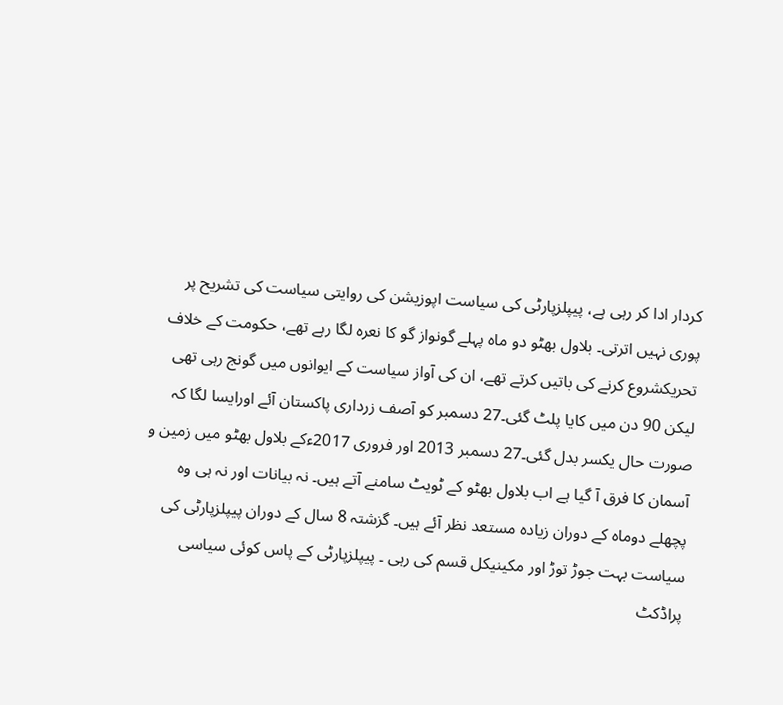کردار ادا کر رہی ہے، پیپلزپارٹی کی سیاست اپوزیشن کی روایتی سیاست کی تشریح پر پوری نہیں اترتی۔ بلاول بھٹو دو ماہ پہلے گونواز گو کا نعرہ لگا رہے تھے، حکومت کے خلاف تحریکشروع کرنے کی باتیں کرتے تھے، ان کی آواز سیاست کے ایوانوں میں گونج رہی تھی لیکن 90 دن میں کایا پلٹ گئی۔27 دسمبر کو آصف زرداری پاکستان آئے اورایسا لگا کہ صورت حال یکسر بدل گئی۔27 دسمبر 2013 اور فروری 2017ءکے بلاول بھٹو میں زمین و آسمان کا فرق آ گیا ہے اب بلاول بھٹو کے ٹویٹ سامنے آتے ہیں۔ نہ بیانات اور نہ ہی وہ پچھلے دوماہ کے دوران زیادہ مستعد نظر آئے ہیں۔ گزشتہ 8 سال کے دوران پیپلزپارٹی کی سیاست بہت جوڑ توڑ اور مکینیکل قسم کی رہی ۔ پیپلزپارٹی کے پاس کوئی سیاسی پراڈکٹ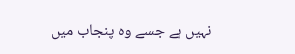نہیں ہے جسے وہ پنجاب میں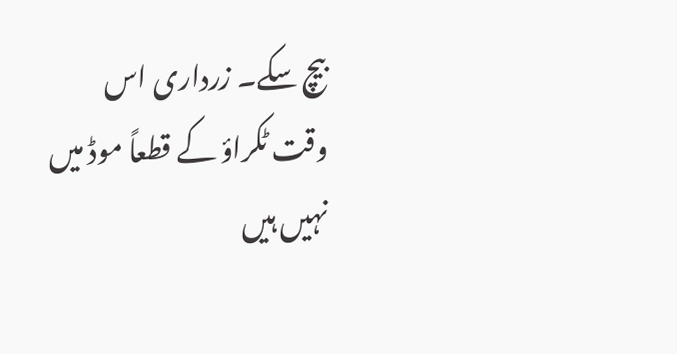بیچ سکے۔ زرداری اس وقت ٹکراؤ کے قطعاً موڈ میں نہیں ہیں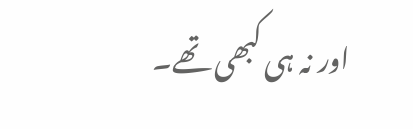اور نہ ہی کبھی تھے۔